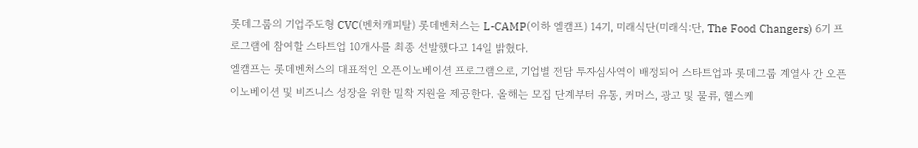롯데그룹의 기업주도형 CVC(벤처캐피탈) 롯데벤처스는 L-CAMP(이하 엘캠프) 14기, 미래식단(미래식:단, The Food Changers) 6기 프로그램에 참여할 스타트업 10개사를 최종 선발했다고 14일 밝혔다.
엘캠프는 롯데벤처스의 대표적인 오픈이노베이션 프로그램으로, 기업별 전담 투자심사역이 배정되어 스타트업과 롯데그룹 계열사 간 오픈이노베이션 및 비즈니스 성장을 위한 밀착 지원을 제공한다. 올해는 모집 단계부터 유통, 커머스, 광고 및 물류, 헬스케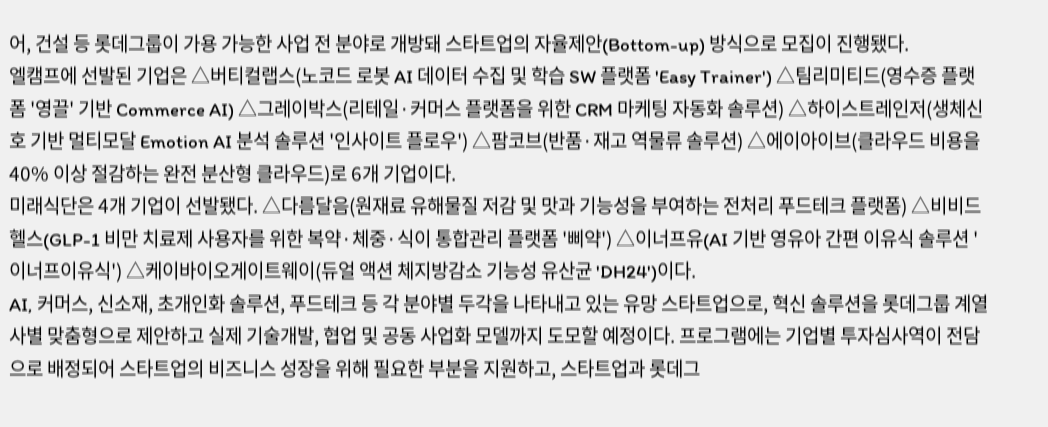어, 건설 등 롯데그룹이 가용 가능한 사업 전 분야로 개방돼 스타트업의 자율제안(Bottom-up) 방식으로 모집이 진행됐다.
엘캠프에 선발된 기업은 △버티컬랩스(노코드 로봇 AI 데이터 수집 및 학습 SW 플랫폼 'Easy Trainer') △팀리미티드(영수증 플랫폼 '영끌' 기반 Commerce AI) △그레이박스(리테일·커머스 플랫폼을 위한 CRM 마케팅 자동화 솔루션) △하이스트레인저(생체신호 기반 멀티모달 Emotion AI 분석 솔루션 '인사이트 플로우') △팜코브(반품·재고 역물류 솔루션) △에이아이브(클라우드 비용을 40% 이상 절감하는 완전 분산형 클라우드)로 6개 기업이다.
미래식단은 4개 기업이 선발됐다. △다름달음(원재료 유해물질 저감 및 맛과 기능성을 부여하는 전처리 푸드테크 플랫폼) △비비드헬스(GLP-1 비만 치료제 사용자를 위한 복약·체중·식이 통합관리 플랫폼 '삐약') △이너프유(AI 기반 영유아 간편 이유식 솔루션 '이너프이유식') △케이바이오게이트웨이(듀얼 액션 체지방감소 기능성 유산균 'DH24')이다.
AI, 커머스, 신소재, 초개인화 솔루션, 푸드테크 등 각 분야별 두각을 나타내고 있는 유망 스타트업으로, 혁신 솔루션을 롯데그룹 계열사별 맞춤형으로 제안하고 실제 기술개발, 협업 및 공동 사업화 모델까지 도모할 예정이다. 프로그램에는 기업별 투자심사역이 전담으로 배정되어 스타트업의 비즈니스 성장을 위해 필요한 부분을 지원하고, 스타트업과 롯데그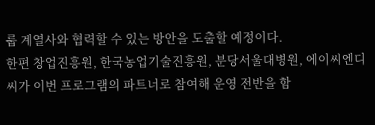룹 계열사와 협력할 수 있는 방안을 도출할 예정이다.
한편 창업진흥원, 한국농업기술진흥원, 분당서울대병원, 에이씨엔디씨가 이번 프로그램의 파트너로 참여해 운영 전반을 함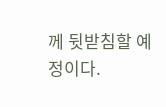께 뒷받침할 예정이다.